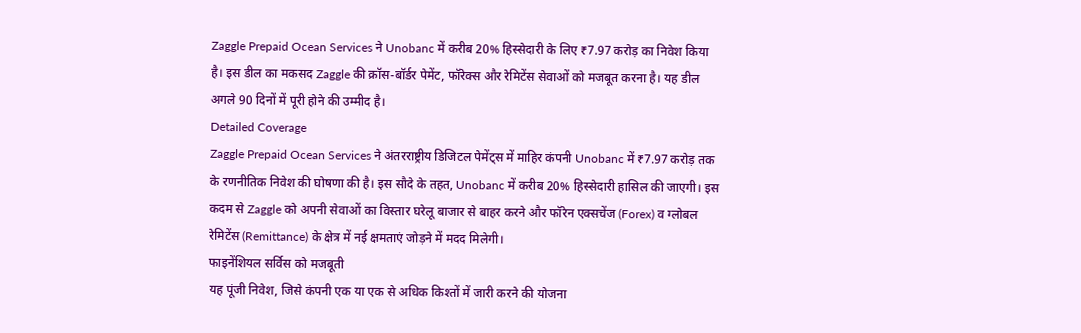Zaggle Prepaid Ocean Services ने Unobanc में करीब 20% हिस्सेदारी के लिए ₹7.97 करोड़ का निवेश किया है। इस डील का मकसद Zaggle की क्रॉस-बॉर्डर पेमेंट, फॉरेक्स और रेमिटेंस सेवाओं को मजबूत करना है। यह डील अगले 90 दिनों में पूरी होने की उम्मीद है।
Detailed Coverage
Zaggle Prepaid Ocean Services ने अंतरराष्ट्रीय डिजिटल पेमेंट्स में माहिर कंपनी Unobanc में ₹7.97 करोड़ तक के रणनीतिक निवेश की घोषणा की है। इस सौदे के तहत, Unobanc में करीब 20% हिस्सेदारी हासिल की जाएगी। इस कदम से Zaggle को अपनी सेवाओं का विस्तार घरेलू बाजार से बाहर करने और फॉरेन एक्सचेंज (Forex) व ग्लोबल रेमिटेंस (Remittance) के क्षेत्र में नई क्षमताएं जोड़ने में मदद मिलेगी।
फाइनेंशियल सर्विस को मजबूती
यह पूंजी निवेश, जिसे कंपनी एक या एक से अधिक किश्तों में जारी करने की योजना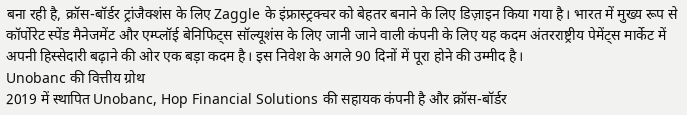बना रही है, क्रॉस-बॉर्डर ट्रांजैक्शंस के लिए Zaggle के इंफ्रास्ट्रक्चर को बेहतर बनाने के लिए डिज़ाइन किया गया है। भारत में मुख्य रूप से कॉर्पोरेट स्पेंड मैनेजमेंट और एम्प्लॉई बेनिफिट्स सॉल्यूशंस के लिए जानी जाने वाली कंपनी के लिए यह कदम अंतरराष्ट्रीय पेमेंट्स मार्केट में अपनी हिस्सेदारी बढ़ाने की ओर एक बड़ा कदम है। इस निवेश के अगले 90 दिनों में पूरा होने की उम्मीद है।
Unobanc की वित्तीय ग्रोथ
2019 में स्थापित Unobanc, Hop Financial Solutions की सहायक कंपनी है और क्रॉस-बॉर्डर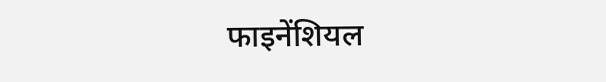फाइनेंशियल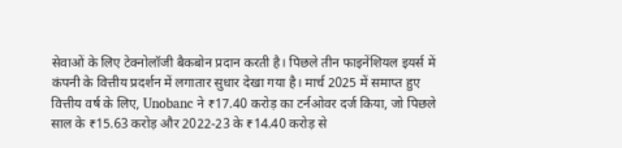सेवाओं के लिए टेक्नोलॉजी बैकबोन प्रदान करती है। पिछले तीन फाइनेंशियल इयर्स में कंपनी के वित्तीय प्रदर्शन में लगातार सुधार देखा गया है। मार्च 2025 में समाप्त हुए वित्तीय वर्ष के लिए, Unobanc ने ₹17.40 करोड़ का टर्नओवर दर्ज किया, जो पिछले साल के ₹15.63 करोड़ और 2022-23 के ₹14.40 करोड़ से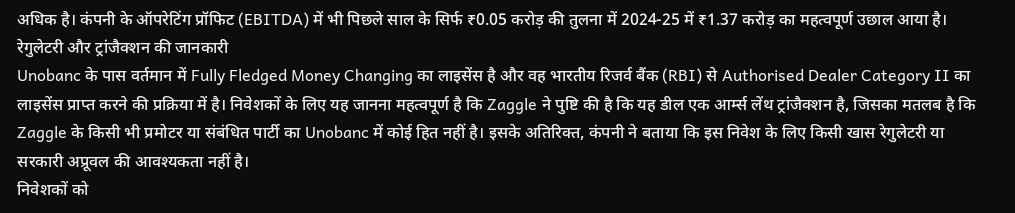अधिक है। कंपनी के ऑपरेटिंग प्रॉफिट (EBITDA) में भी पिछले साल के सिर्फ ₹0.05 करोड़ की तुलना में 2024-25 में ₹1.37 करोड़ का महत्वपूर्ण उछाल आया है।
रेगुलेटरी और ट्रांजैक्शन की जानकारी
Unobanc के पास वर्तमान में Fully Fledged Money Changing का लाइसेंस है और वह भारतीय रिजर्व बैंक (RBI) से Authorised Dealer Category II का लाइसेंस प्राप्त करने की प्रक्रिया में है। निवेशकों के लिए यह जानना महत्वपूर्ण है कि Zaggle ने पुष्टि की है कि यह डील एक आर्म्स लेंथ ट्रांजैक्शन है, जिसका मतलब है कि Zaggle के किसी भी प्रमोटर या संबंधित पार्टी का Unobanc में कोई हित नहीं है। इसके अतिरिक्त, कंपनी ने बताया कि इस निवेश के लिए किसी खास रेगुलेटरी या सरकारी अप्रूवल की आवश्यकता नहीं है।
निवेशकों को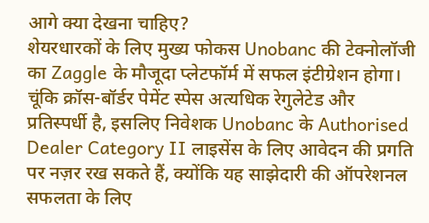आगे क्या देखना चाहिए?
शेयरधारकों के लिए मुख्य फोकस Unobanc की टेक्नोलॉजी का Zaggle के मौजूदा प्लेटफॉर्म में सफल इंटीग्रेशन होगा। चूंकि क्रॉस-बॉर्डर पेमेंट स्पेस अत्यधिक रेगुलेटेड और प्रतिस्पर्धी है, इसलिए निवेशक Unobanc के Authorised Dealer Category II लाइसेंस के लिए आवेदन की प्रगति पर नज़र रख सकते हैं, क्योंकि यह साझेदारी की ऑपरेशनल सफलता के लिए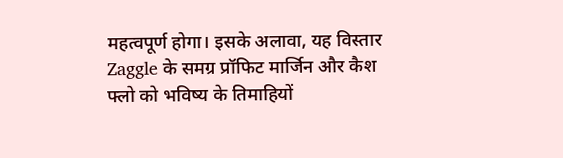महत्वपूर्ण होगा। इसके अलावा, यह विस्तार Zaggle के समग्र प्रॉफिट मार्जिन और कैश फ्लो को भविष्य के तिमाहियों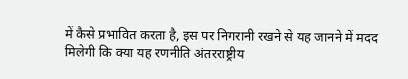में कैसे प्रभावित करता है, इस पर निगरानी रखने से यह जानने में मदद मिलेगी कि क्या यह रणनीति अंतरराष्ट्रीय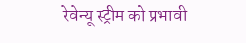रेवेन्यू स्ट्रीम को प्रभावी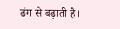ढंग से बढ़ाती है।